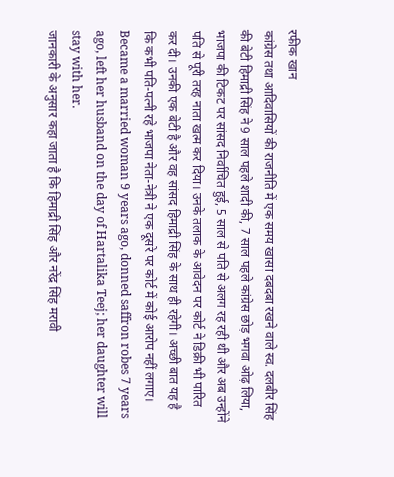रफीक खान
कांग्रेस तथा आदिवासियों की राजनीति में एक समय खासा दबदबा रखने वाले स्व. दलबीर सिंह की बेटी हिमाद्री सिंह ने 9 साल पहले शादी की, 7 साल पहले कांग्रेस छोड़ भगवा ओढ़ लिया, भाजपा की टिकट पर सांसद निर्वाचित हुई, 5 साल से पति से अलग रह रही थी और अब उन्होंने पति से पूरी तरह नाता खत्म कर दिया। उनके तलाक के आवेदन पर कोर्ट ने डिक्री भी पारित कर दी। उनकी एक बेटी है और वह सांसद हिमाद्री सिंह के साथ ही रहेगी। अच्छी बात यह है कि कभी पति-पत्नी रहे भाजपा नेता-नेत्री ने एक दूसरे पर कोर्ट में कोई आरोप नहीं लगाए। Became a married woman 9 years ago, donned saffron robes 7 years ago, left her husband on the day of Hartalika Teej; her daughter will stay with her.
जानकारी के अनुसार कहा जाता है कि हिमाद्री सिंह और नरेंद्र सिंह मरावी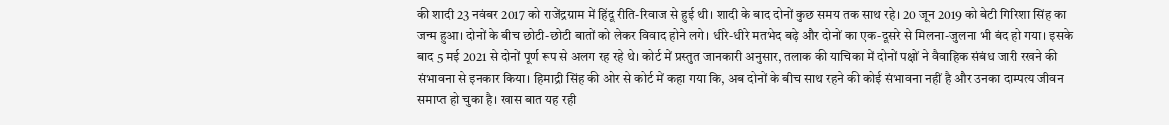की शादी 23 नवंबर 2017 को राजेंद्रग्राम में हिंदू रीति-रिवाज से हुई थी। शादी के बाद दोनों कुछ समय तक साथ रहे। 20 जून 2019 को बेटी गिरिशा सिंह का जन्म हुआ। दोनों के बीच छोटी-छोटी बातों को लेकर विवाद होने लगे। धीरे-धीरे मतभेद बढ़े और दोनों का एक-दूसरे से मिलना-जुलना भी बंद हो गया। इसके बाद 5 मई 2021 से दोनों पूर्ण रूप से अलग रह रहे थे। कोर्ट में प्रस्तुत जानकारी अनुसार, तलाक की याचिका में दोनों पक्षों ने वैवाहिक संबंध जारी रखने की संभावना से इनकार किया। हिमाद्री सिंह की ओर से कोर्ट में कहा गया कि, अब दोनों के बीच साथ रहने की कोई संभावना नहीं है और उनका दाम्पत्य जीवन समाप्त हो चुका है। खास बात यह रही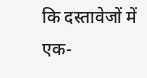कि दस्तावेजों में एक-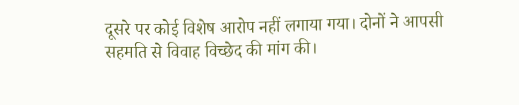दूसरे पर कोई विशेष आरोप नहीं लगाया गया। दोनों ने आपसी सहमति से विवाह विच्छेद की मांग की।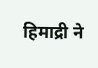हिमाद्री ने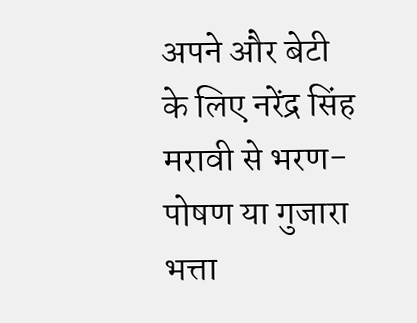अपने और बेटी के लिए नरेंद्र सिंह मरावी से भरण-पोषण या गुजारा भत्ता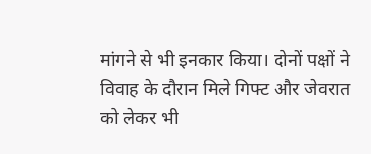मांगने से भी इनकार किया। दोनों पक्षों ने विवाह के दौरान मिले गिफ्ट और जेवरात को लेकर भी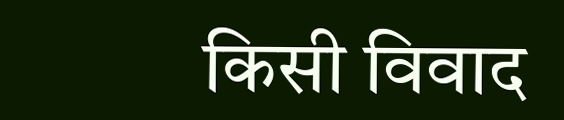किसी विवाद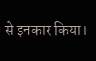से इनकार किया।